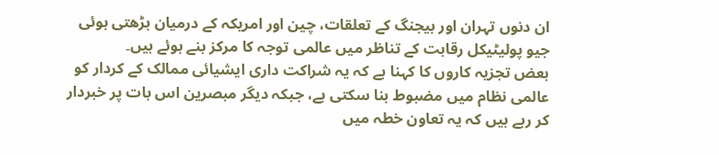ان دنوں تہران اور بیجنگ کے تعلقات، چین اور امریکہ کے درمیان بڑھتی ہوئی جیو پولیٹیکل رقابت کے تناظر میں عالمی توجہ کا مرکز بنے ہوئے ہیں۔
بعض تجزیہ کاروں کا کہنا ہے کہ یہ شراکت داری ایشیائی ممالک کے کردار کو عالمی نظام میں مضبوط بنا سکتی ہے، جبکہ دیگر مبصرین اس بات پر خبردار کر رہے ہیں کہ یہ تعاون خطہ میں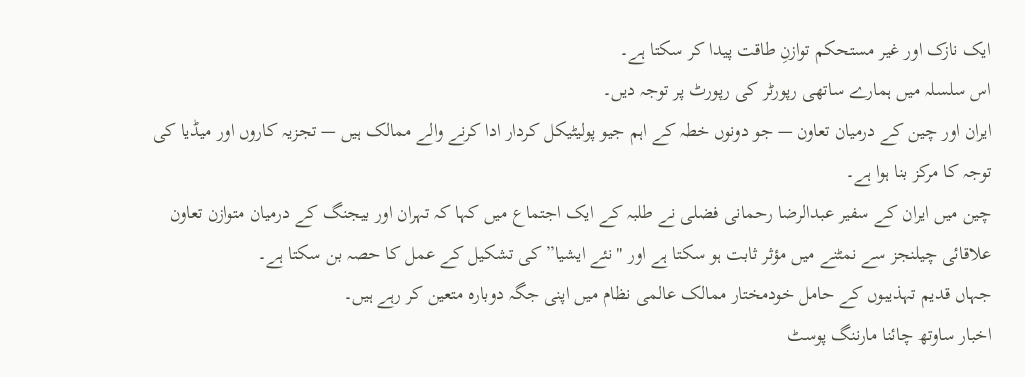ایک نازک اور غیر مستحکم توازنِ طاقت پیدا کر سکتا ہے۔
اس سلسلہ میں ہمارے ساتھی رپورٹر کی رپورٹ پر توجہ دیں۔
ایران اور چین کے درمیان تعاون — جو دونوں خطہ کے اہم جیو پولیٹیکل کردار ادا کرنے والے ممالک ہیں — تجزیہ کاروں اور میڈیا کی توجہ کا مرکز بنا ہوا ہے۔
چین میں ایران کے سفیر عبدالرضا رحمانی فضلی نے طلبہ کے ایک اجتماع میں کہا کہ تہران اور بیجنگ کے درمیان متوازن تعاون علاقائی چیلنجز سے نمٹنے میں مؤثر ثابت ہو سکتا ہے اور "نئے ایشیا” کی تشکیل کے عمل کا حصہ بن سکتا ہے۔
جہاں قدیم تہذیبوں کے حامل خودمختار ممالک عالمی نظام میں اپنی جگہ دوبارہ متعین کر رہے ہیں۔
اخبار ساوتھ چائنا مارننگ پوسٹ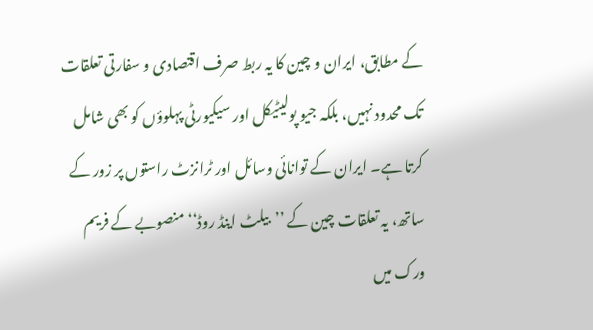کے مطابق، ایران و چین کا یہ ربط صرف اقتصادی و سفارتی تعلقات تک محدود نہیں، بلکہ جیو پولیٹیکل اور سیکیورٹی پہلوؤں کو بھی شامل کرتا ہے۔ ایران کے توانائی وسائل اور ٹرانزٹ راستوں پر زور کے ساتھ، یہ تعلقات چین کے ’’بیلٹ اینڈ روڈ‘‘ منصوبے کے فریم ورک میں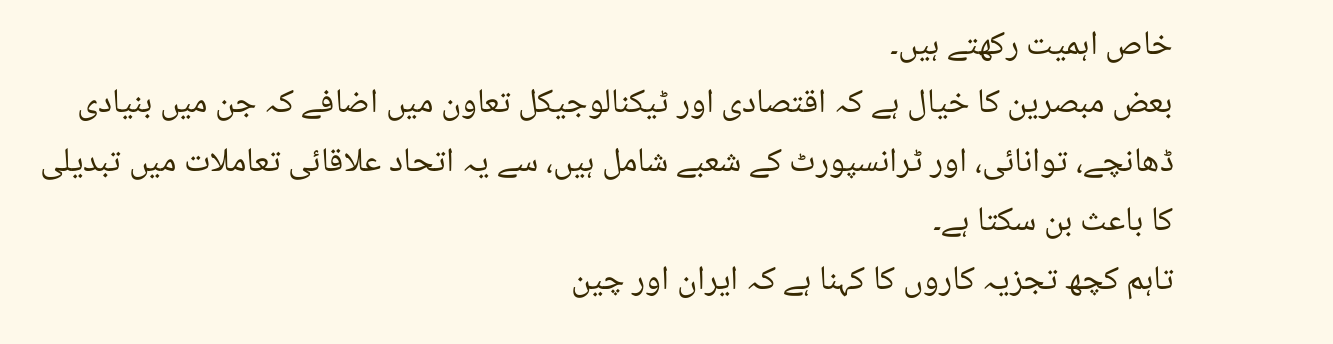خاص اہمیت رکھتے ہیں۔
بعض مبصرین کا خیال ہے کہ اقتصادی اور ٹیکنالوجیکل تعاون میں اضافے کہ جن میں بنیادی ڈھانچے، توانائی، اور ٹرانسپورٹ کے شعبے شامل ہیں، سے یہ اتحاد علاقائی تعاملات میں تبدیلی کا باعث بن سکتا ہے۔
تاہم کچھ تجزیہ کاروں کا کہنا ہے کہ ایران اور چین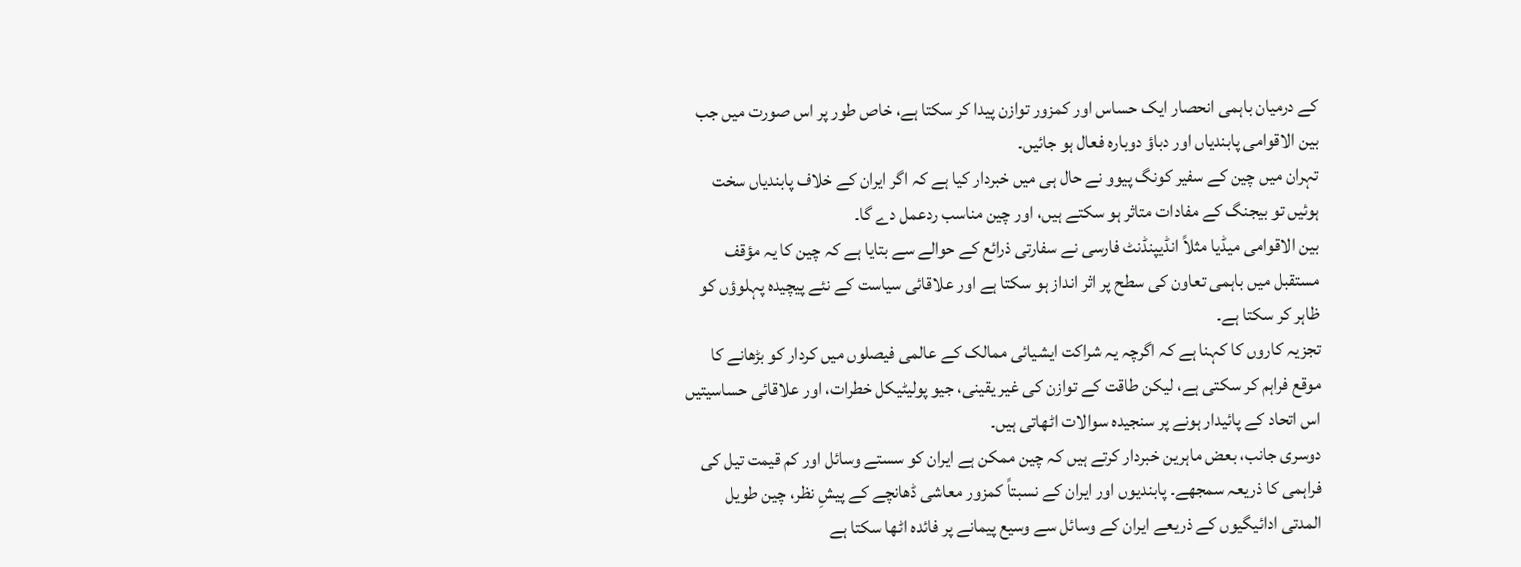کے درمیان باہمی انحصار ایک حساس اور کمزور توازن پیدا کر سکتا ہے، خاص طور پر اس صورت میں جب بین الاقوامی پابندیاں اور دباؤ دوبارہ فعال ہو جائیں۔
تہران میں چین کے سفیر کونگ پیوو نے حال ہی میں خبردار کیا ہے کہ اگر ایران کے خلاف پابندیاں سخت ہوئیں تو بیجنگ کے مفادات متاثر ہو سکتے ہیں، اور چین مناسب ردعمل دے گا۔
بین الاقوامی میڈیا مثلاً انڈیپنڈنٹ فارسی نے سفارتی ذرائع کے حوالے سے بتایا ہے کہ چین کا یہ مؤقف مستقبل میں باہمی تعاون کی سطح پر اثر انداز ہو سکتا ہے اور علاقائی سیاست کے نئے پیچیدہ پہلوؤں کو ظاہر کر سکتا ہے۔
تجزیہ کاروں کا کہنا ہے کہ اگرچہ یہ شراکت ایشیائی ممالک کے عالمی فیصلوں میں کردار کو بڑھانے کا موقع فراہم کر سکتی ہے، لیکن طاقت کے توازن کی غیر یقینی، جیو پولیٹیکل خطرات، اور علاقائی حساسیتیں اس اتحاد کے پائیدار ہونے پر سنجیدہ سوالات اٹھاتی ہیں۔
دوسری جانب، بعض ماہرین خبردار کرتے ہیں کہ چین ممکن ہے ایران کو سستے وسائل اور کم قیمت تیل کی فراہمی کا ذریعہ سمجھے۔ پابندیوں اور ایران کے نسبتاً کمزور معاشی ڈھانچے کے پیشِ نظر، چین طویل المدتی ادائیگیوں کے ذریعے ایران کے وسائل سے وسیع پیمانے پر فائدہ اٹھا سکتا ہے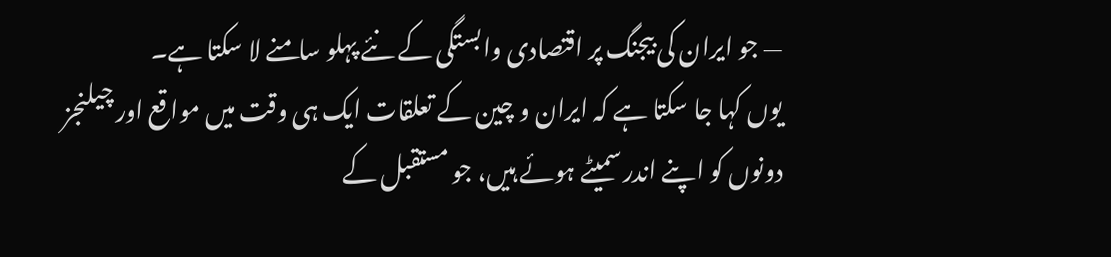— جو ایران کی بیجنگ پر اقتصادی وابستگی کے نئے پہلو سامنے لا سکتا ہے۔
یوں کہا جا سکتا ہے کہ ایران و چین کے تعلقات ایک ہی وقت میں مواقع اور چیلنجز دونوں کو اپنے اندر سمیٹے ہوئے ہیں، جو مستقبل کے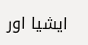ایشیا اور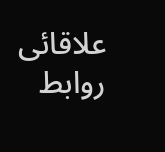علاقائی روابط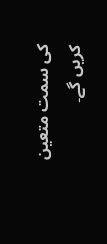کی سمت متعین کریں گے۔